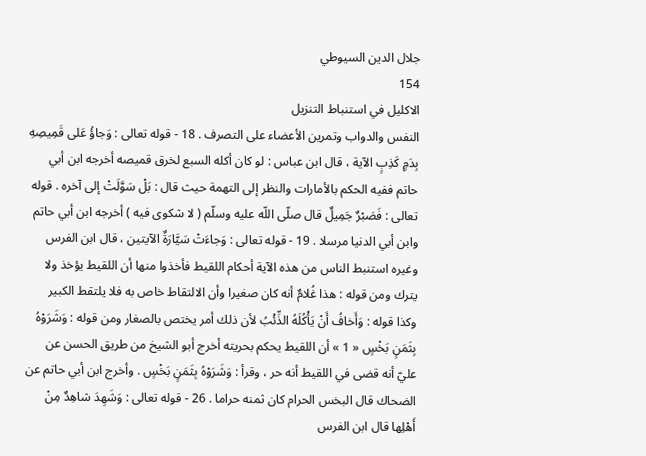جلال الدين السيوطي
154
الاكليل في استنباط التنزيل
النفس والدواب وتمرين الأعضاء على التصرف . 18 - قوله تعالى : وَجاؤُ عَلى قَمِيصِهِ بِدَمٍ كَذِبٍ الآية ، قال ابن عباس : لو كان أكله السبع لخرق قميصه أخرجه ابن أبي حاتم ففيه الحكم بالأمارات والنظر إلى التهمة حيث قال : بَلْ سَوَّلَتْ إلى آخره . قوله تعالى : فَصَبْرٌ جَمِيلٌ قال صلّى اللّه عليه وسلّم ( لا شكوى فيه ) أخرجه ابن أبي حاتم وابن أبي الدنيا مرسلا . 19 - قوله تعالى : وَجاءَتْ سَيَّارَةٌ الآيتين ، قال ابن الفرس وغيره استنبط الناس من هذه الآية أحكام اللقيط فأخذوا منها أن اللقيط يؤخذ ولا يترك ومن قوله : هذا غُلامٌ أنه كان صغيرا وأن الالتقاط خاص به فلا يلتقط الكبير وكذا قوله : وَأَخافُ أَنْ يَأْكُلَهُ الذِّئْبُ لأن ذلك أمر يختص بالصغار ومن قوله : وَشَرَوْهُ بِثَمَنٍ بَخْسٍ « 1 » أن اللقيط يحكم بحريته أخرج أبو الشيخ من طريق الحسن عن عليّ أنه قضى في اللقيط أنه حر ، وقرأ : وَشَرَوْهُ بِثَمَنٍ بَخْسٍ . وأخرج ابن أبي حاتم عن الضحاك قال البخس الحرام كان ثمنه حراما . 26 - قوله تعالى : وَشَهِدَ شاهِدٌ مِنْ أَهْلِها قال ابن الفرس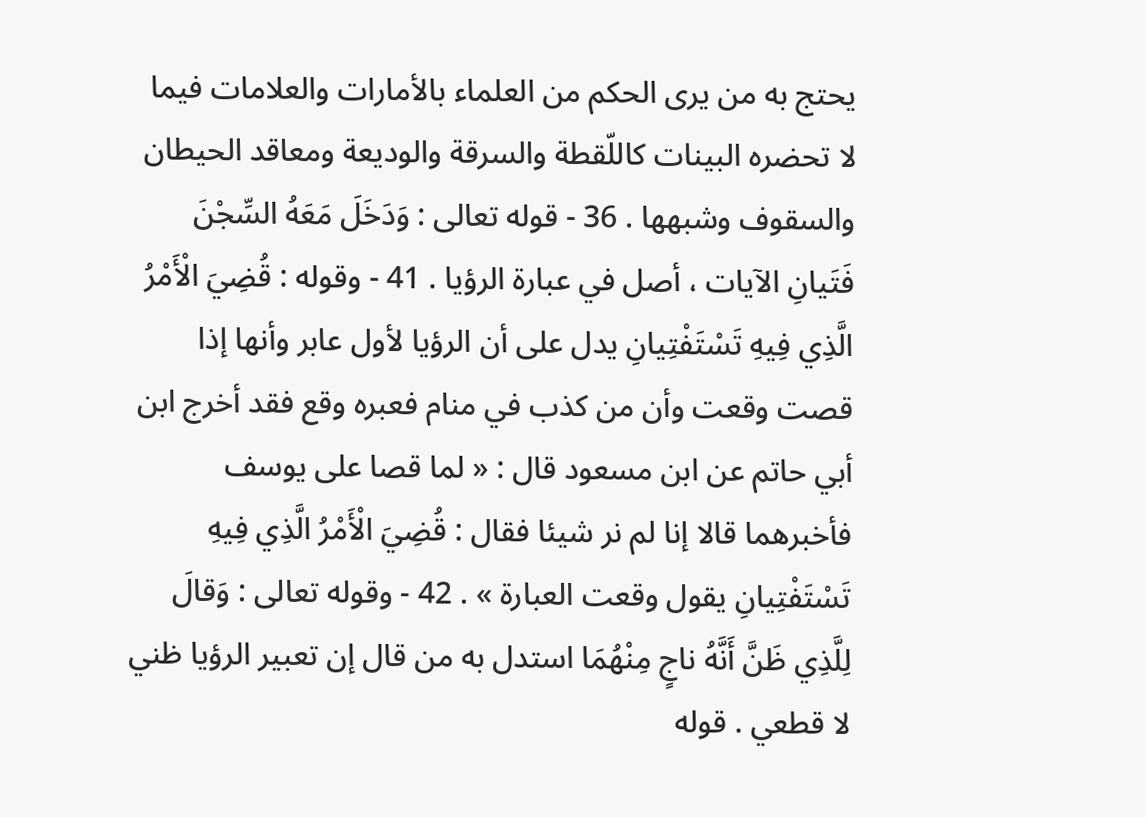يحتج به من يرى الحكم من العلماء بالأمارات والعلامات فيما لا تحضره البينات كاللّقطة والسرقة والوديعة ومعاقد الحيطان والسقوف وشبهها . 36 - قوله تعالى : وَدَخَلَ مَعَهُ السِّجْنَ فَتَيانِ الآيات ، أصل في عبارة الرؤيا . 41 - وقوله : قُضِيَ الْأَمْرُ الَّذِي فِيهِ تَسْتَفْتِيانِ يدل على أن الرؤيا لأول عابر وأنها إذا قصت وقعت وأن من كذب في منام فعبره وقع فقد أخرج ابن أبي حاتم عن ابن مسعود قال : « لما قصا على يوسف فأخبرهما قالا إنا لم نر شيئا فقال : قُضِيَ الْأَمْرُ الَّذِي فِيهِ تَسْتَفْتِيانِ يقول وقعت العبارة » . 42 - وقوله تعالى : وَقالَ لِلَّذِي ظَنَّ أَنَّهُ ناجٍ مِنْهُمَا استدل به من قال إن تعبير الرؤيا ظني لا قطعي . قوله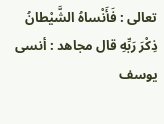تعالى : فَأَنْساهُ الشَّيْطانُ ذِكْرَ رَبِّهِ قال مجاهد : أنسى يوسف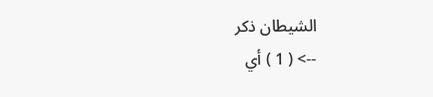الشيطان ذكر
--> ( 1 ) أي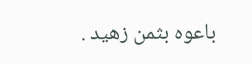باعوه بثمن زهيد .